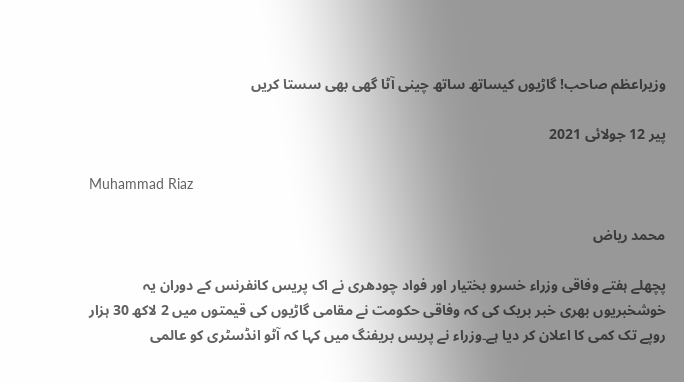وزیراعظم صاحب! گاڑیوں کیساتھ ساتھ چینی آٹا گھی بھی سستا کریں

پیر 12 جولائی 2021

Muhammad Riaz

محمد ریاض

پچھلے ہفتے وفاقی وزراء خسرو بختیار اور فواد چودھری نے اک پریس کانفرنس کے دوران یہ خوشخبریوں بھری خبر بریک کی کہ وفاقی حکومت نے مقامی گاڑیوں کی قیمتوں میں 2 لاکھ 30 ہزار روپے تک کمی کا اعلان کر دیا ہے۔وزراء نے پریس بریفنگ میں کہا کہ آٹو انڈسٹری کو عالمی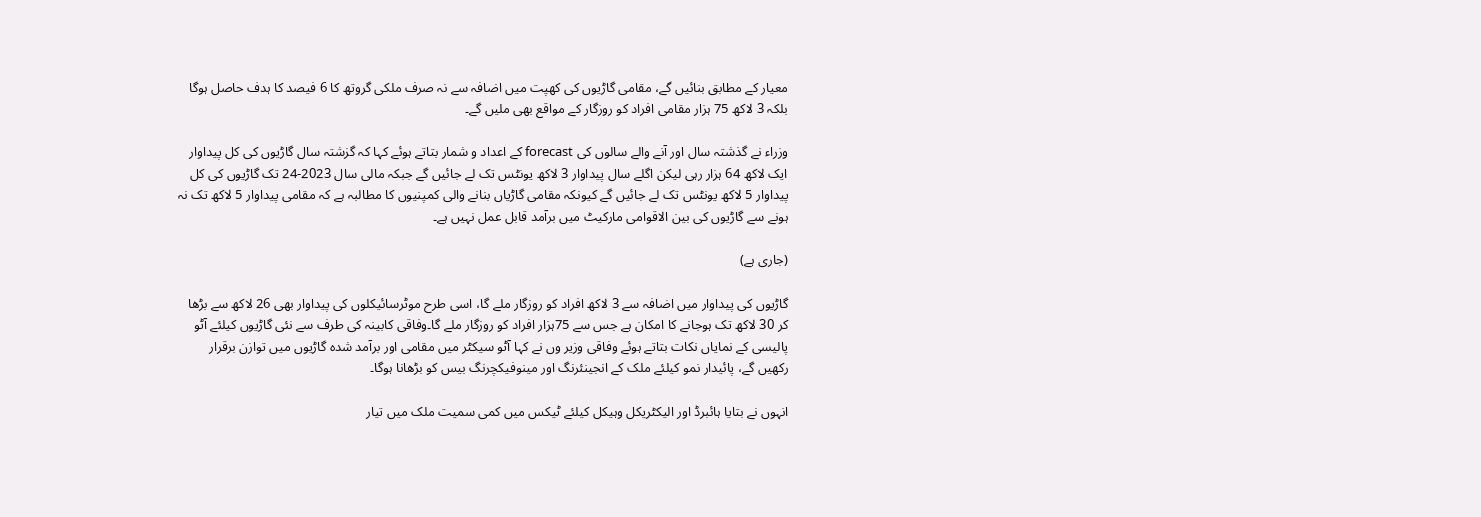معیار کے مطابق بنائیں گے، مقامی گاڑیوں کی کھپت میں اضافہ سے نہ صرف ملکی گروتھ کا 6 فیصد کا ہدف حاصل ہوگا بلکہ 3 لاکھ 75 ہزار مقامی افراد کو روزگار کے مواقع بھی ملیں گے۔

وزراء نے گذشتہ سال اور آنے والے سالوں کی forecast کے اعداد و شمار بتاتے ہوئے کہا کہ گزشتہ سال گاڑیوں کی کل پیداوار ایک لاکھ 64 ہزار رہی لیکن اگلے سال پیداوار 3 لاکھ یونٹس تک لے جائیں گے جبکہ مالی سال 2023-24 تک گاڑیوں کی کل پیداوار 5 لاکھ یونٹس تک لے جائیں گے کیونکہ مقامی گاڑیاں بنانے والی کمپنیوں کا مطالبہ ہے کہ مقامی پیداوار 5 لاکھ تک نہ ہونے سے گاڑیوں کی بین الاقوامی مارکیٹ میں برآمد قابل عمل نہیں ہے۔

(جاری ہے)

گاڑیوں کی پیداوار میں اضافہ سے 3 لاکھ افراد کو روزگار ملے گا، اسی طرح موٹرسائیکلوں کی پیداوار بھی 26 لاکھ سے بڑھا کر 30 لاکھ تک ہوجانے کا امکان ہے جس سے 75ہزار افراد کو روزگار ملے گا۔وفاقی کابینہ کی طرف سے نئی گاڑیوں کیلئے آٹو پالیسی کے نمایاں نکات بتاتے ہوئے وفاقی وزیر وں نے کہا آٹو سیکٹر میں مقامی اور برآمد شدہ گاڑیوں میں توازن برقرار رکھیں گے، پائیدار نمو کیلئے ملک کے انجینئرنگ اور مینوفیکچرنگ بیس کو بڑھانا ہوگا۔

انہوں نے بتایا ہائبرڈ اور الیکٹریکل وہیکل کیلئے ٹیکس میں کمی سمیت ملک میں تیار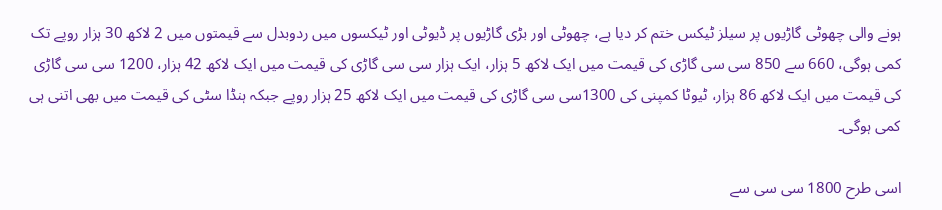ہونے والی چھوٹی گاڑیوں پر سیلز ٹیکس ختم کر دیا ہے، چھوٹی اور بڑی گاڑیوں پر ڈیوٹی اور ٹیکسوں میں ردوبدل سے قیمتوں میں 2 لاکھ 30 ہزار روپے تک کمی ہوگی، 660 سے 850 سی سی گاڑی کی قیمت میں ایک لاکھ 5 ہزار، ایک ہزار سی سی گاڑی کی قیمت میں ایک لاکھ 42 ہزار، 1200 سی سی گاڑی کی قیمت میں ایک لاکھ 86 ہزار، ٹیوٹا کمپنی کی 1300سی سی گاڑی کی قیمت میں ایک لاکھ 25 ہزار روپے جبکہ ہنڈا سٹی کی قیمت میں بھی اتنی ہی کمی ہوگی۔

اسی طرح 1800 سی سی سے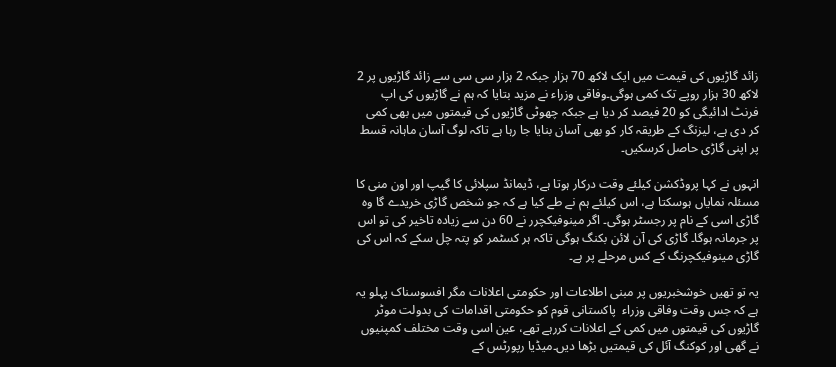زائد گاڑیوں کی قیمت میں ایک لاکھ 70 ہزار جبکہ 2 ہزار سی سی سے زائد گاڑیوں پر 2 لاکھ 30 ہزار روپے تک کمی ہوگی۔وفاقی وزراء نے مزید بتایا کہ ہم نے گاڑیوں کی اپ فرنٹ ادائیگی کو 20 فیصد کر دیا ہے جبکہ چھوٹی گاڑیوں کی قیمتوں میں بھی کمی کر دی ہے، لیزنگ کے طریقہ کار کو بھی آسان بنایا جا رہا ہے تاکہ لوگ آسان ماہانہ قسط پر اپنی گاڑی حاصل کرسکیں۔

انہوں نے کہا پروڈکشن کیلئے وقت درکار ہوتا ہے، ڈیمانڈ سپلائی کا گیپ اور اون منی کا مسئلہ نمایاں ہوسکتا ہے، اس کیلئے ہم نے طے کیا ہے کہ جو شخص گاڑی خریدے گا وہ گاڑی اسی کے نام پر رجسٹر ہوگی۔ اگر مینوفیکچرر نے 60 دن سے زیادہ تاخیر کی تو اس پر جرمانہ ہوگا۔ گاڑی کی آن لائن بکنگ ہوگی تاکہ ہر کسٹمر کو پتہ چل سکے کہ اس کی گاڑی مینوفیکچرنگ کے کس مرحلے پر ہے۔

یہ تو تھیں خوشخبریوں پر مبنی اطلاعات اور حکومتی اعلانات مگر افسوسناک پہلو یہ ہے کہ جس وقت وفاقی وزراء  پاکستانی قوم کو حکومتی اقدامات کی بدولت موٹر گاڑیوں کی قیمتوں میں کمی کے اعلانات کررہے تھے، عین اسی وقت مختلف کمپنیوں نے گھی اور کوکنگ آئل کی قیمتیں بڑھا دیں۔میڈیا رپورٹس کے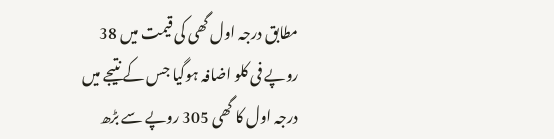مطابق درجہ اول گھی کی قیمت میں 38 روپے فی کلو اضافہ ہوگیا جس کے نتیجے میں درجہ اول کا گھی 305 روپے سے بڑھ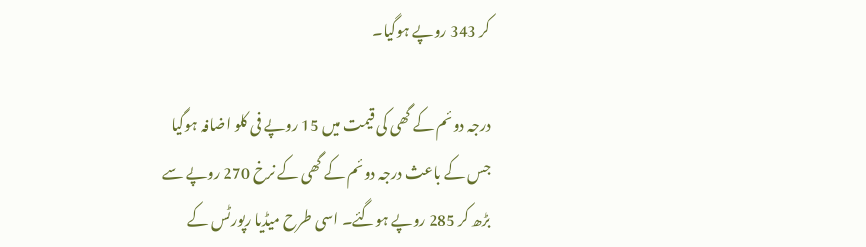کر 343 روپے ہوگیا۔

درجہ دوئم کے گھی کی قیمت میں 15 روپے فی کلو اضافہ ہوگیا جس کے باعث درجہ دوئم کے گھی کے نرخ 270 روپے سے بڑھ کر 285 روپے ہوگئے۔ اسی طرح میڈیا رپورٹس کے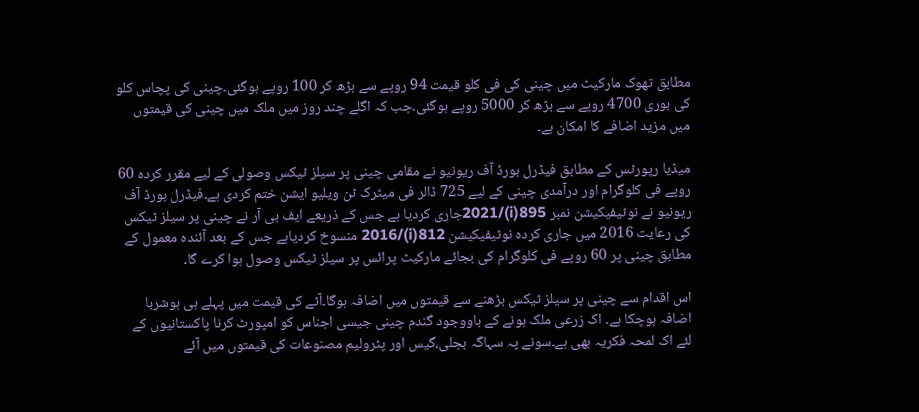مطابق تھوک مارکیٹ میں چینی کی فی کلو قیمت 94 روپے سے بڑھ کر 100 روپے ہوگئی۔چینی کی پچاس کلو کی بوری 4700 روپے سے بڑھ کر 5000 روپے ہوگئی۔جب کہ اگلے چند روز میں ملک میں چینی کی قیمتوں میں مزید اضافے کا امکان ہے۔

میڈیا رپورٹس کے مطابق فیڈرل بورڈ آف ریونیو نے مقامی چینی پر سیلز ٹیکس وصولی کے لیے مقرر کردہ 60 روپے فی کلوگرام اور درآمدی چینی کے لیے 725 ڈالر فی میٹرک ٹن ویلیو ایشن ختم کردی ہے۔فیڈرل بورڈ آف ریونیو نے نوٹیفیکیشن نمبر 895(i)/2021جاری کردیا ہے جس کے ذریعے ایف بی آر نے چینی پر سیلز ٹیکس کی رعایت 2016 میں جاری کردہ نوٹیفیکیشن 812(i)/2016 منسوخ کردیاہے جس کے بعد آئندہ معمول کے مطابق چینی پر 60 روپے فی کلوگرام کی بجائے مارکیٹ پرائس پر سیلز ٹیکس وصول ہوا کرے گا۔

اس اقدام سے چینی پر سیلز ٹیکس بڑھنے سے قیمتوں میں اضافہ ہوگا۔آٹے کی قیمت میں پہلے ہی ہوشربا اضافہ ہوچکا ہے۔ اک زرعی ملک ہونے کے باووجود گندم چینی جیسی اجناس کو امپورٹ کرنا پاکستانیوں کے لئے اک لمحہ فکریہ بھی ہے۔سونے پہ سہاگہ بجلی،گیس اور پٹرولیم مصنوعات کی قیمتوں میں آئے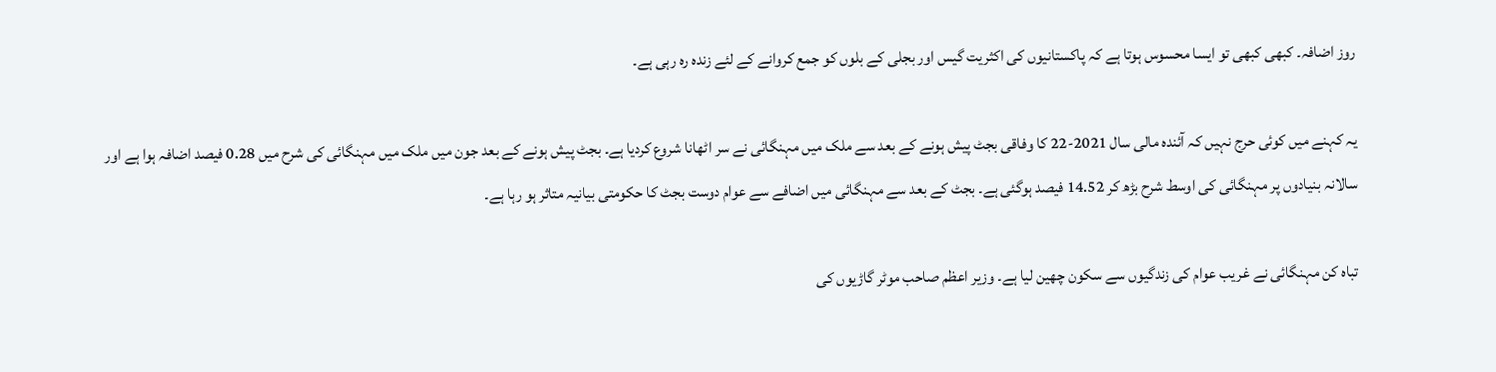روز اضافہ۔ کبھی کبھی تو ایسا محسوس ہوتا ہے کہ پاکستانیوں کی اکثریت گیس اور بجلی کے بلوں کو جمع کروانے کے لئے زندہ رہ رہی ہے۔

یہ کہنے میں کوئی حرج نہیں کہ آئندہ مالی سال 2021-22 کا وفاقی بجٹ پیش ہونے کے بعد سے ملک میں مہنگائی نے سر اٹھانا شروع کردیا ہے۔ بجٹ پیش ہونے کے بعد جون میں ملک میں مہنگائی کی شرح میں 0.28 فیصد اضافہ ہوا ہے اور سالانہ بنیادوں پر مہنگائی کی اوسط شرح بڑھ کر 14.52 فیصد ہوگئی ہے۔ بجٹ کے بعد سے مہنگائی میں اضافے سے عوام دوست بجٹ کا حکومتی بیانیہ متاثر ہو رہا ہے۔

تباہ کن مہنگائی نے غریب عوام کی زندگیوں سے سکون چھین لیا ہے۔ وزیر اعظم صاحب موٹر گاڑیوں کی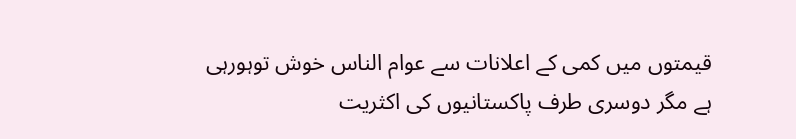قیمتوں میں کمی کے اعلانات سے عوام الناس خوش توہورہی ہے مگر دوسری طرف پاکستانیوں کی اکثریت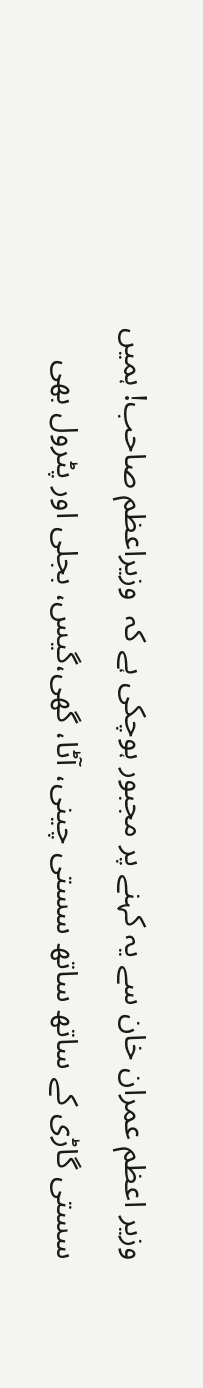وزیر اعظم عمران خان سے یہ کہنے پر مجبور ہوچکی ہے کہ  وزیراعظم صاحب! ہمیں سستی گاڑی کے ساتھ ساتھ سستی چینی، آٹا، گھی،گیس، بجلی اور پٹرول بھی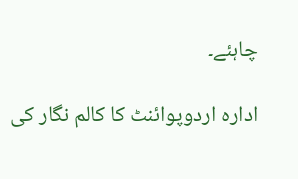چاہئے۔

ادارہ اردوپوائنٹ کا کالم نگار کی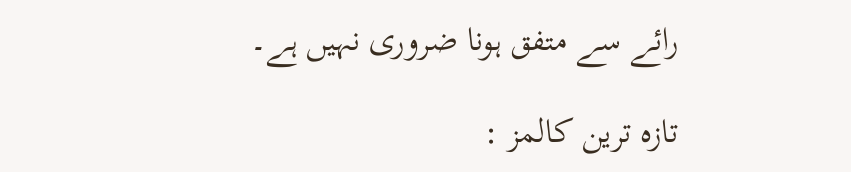رائے سے متفق ہونا ضروری نہیں ہے۔

تازہ ترین کالمز :